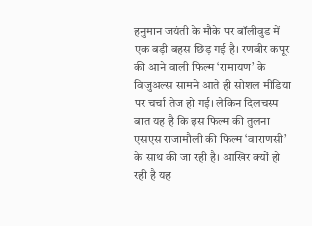हनुमान जयंती के मौके पर बॉलीवुड में एक बड़ी बहस छिड़ गई है। रणबीर कपूर की आने वाली फिल्म ‘रामायण’ के विजुअल्स सामने आते ही सोशल मीडिया पर चर्चा तेज हो गई। लेकिन दिलचस्प बात यह है कि इस फिल्म की तुलना एसएस राजामौली की फिल्म ‘वाराणसी’ के साथ की जा रही है। आखिर क्यों हो रही है यह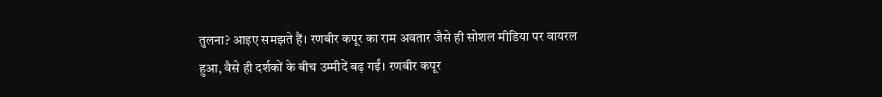तुलना? आइए समझते हैं। रणबीर कपूर का राम अवतार जैसे ही सोशल मीडिया पर वायरल हुआ, वैसे ही दर्शकों के बीच उम्मीदें बढ़ गईं। रणबीर कपूर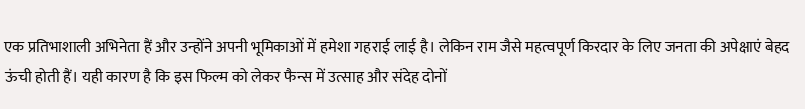एक प्रतिभाशाली अभिनेता हैं और उन्होंने अपनी भूमिकाओं में हमेशा गहराई लाई है। लेकिन राम जैसे महत्वपूर्ण किरदार के लिए जनता की अपेक्षाएं बेहद ऊंची होती हैं। यही कारण है कि इस फिल्म को लेकर फैन्स में उत्साह और संदेह दोनों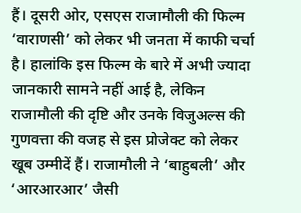हैं। दूसरी ओर, एसएस राजामौली की फिल्म ‘वाराणसी’ को लेकर भी जनता में काफी चर्चा है। हालांकि इस फिल्म के बारे में अभी ज्यादा जानकारी सामने नहीं आई है, लेकिन राजामौली की दृष्टि और उनके विजुअल्स की गुणवत्ता की वजह से इस प्रोजेक्ट को लेकर खूब उम्मीदें हैं। राजामौली ने ‘बाहुबली’ और ‘आरआरआर’ जैसी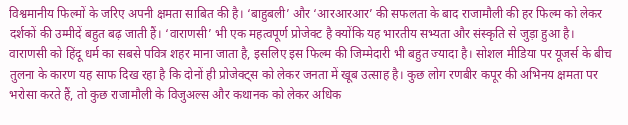विश्वमानीय फिल्मों के जरिए अपनी क्षमता साबित की है। ‘बाहुबली’ और ‘आरआरआर’ की सफलता के बाद राजामौली की हर फिल्म को लेकर दर्शकों की उम्मीदें बहुत बढ़ जाती हैं। ‘वाराणसी’ भी एक महत्वपूर्ण प्रोजेक्ट है क्योंकि यह भारतीय सभ्यता और संस्कृति से जुड़ा हुआ है। वाराणसी को हिंदू धर्म का सबसे पवित्र शहर माना जाता है, इसलिए इस फिल्म की जिम्मेदारी भी बहुत ज्यादा है। सोशल मीडिया पर यूजर्स के बीच तुलना के कारण यह साफ दिख रहा है कि दोनों ही प्रोजेक्ट्स को लेकर जनता में खूब उत्साह है। कुछ लोग रणबीर कपूर की अभिनय क्षमता पर भरोसा करते हैं, तो कुछ राजामौली के विजुअल्स और कथानक को लेकर अधिक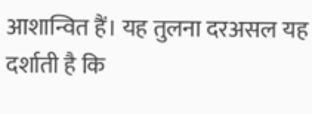आशान्वित हैं। यह तुलना दरअसल यह दर्शाती है कि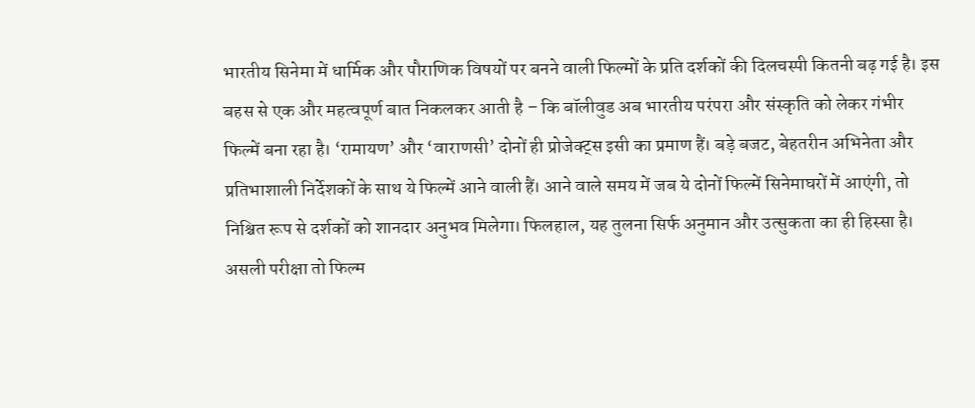भारतीय सिनेमा में धार्मिक और पौराणिक विषयों पर बनने वाली फिल्मों के प्रति दर्शकों की दिलचस्पी कितनी बढ़ गई है। इस बहस से एक और महत्वपूर्ण बात निकलकर आती है – कि बॉलीवुड अब भारतीय परंपरा और संस्कृति को लेकर गंभीर फिल्में बना रहा है। ‘रामायण’ और ‘वाराणसी’ दोनों ही प्रोजेक्ट्स इसी का प्रमाण हैं। बड़े बजट, बेहतरीन अभिनेता और प्रतिभाशाली निर्देशकों के साथ ये फिल्में आने वाली हैं। आने वाले समय में जब ये दोनों फिल्में सिनेमाघरों में आएंगी, तो निश्चित रूप से दर्शकों को शानदार अनुभव मिलेगा। फिलहाल, यह तुलना सिर्फ अनुमान और उत्सुकता का ही हिस्सा है। असली परीक्षा तो फिल्म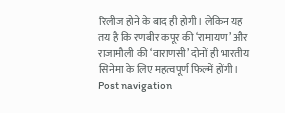रिलीज होने के बाद ही होगी। लेकिन यह तय है कि रणबीर कपूर की ‘रामायण’ और राजामौली की ‘वाराणसी’ दोनों ही भारतीय सिनेमा के लिए महत्वपूर्ण फिल्में होंगी। Post navigation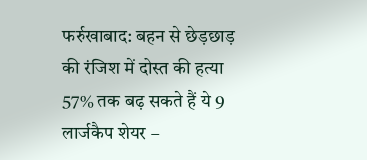फर्रुखाबाद: बहन से छेड़छाड़ की रंजिश में दोस्त की हत्या 57% तक बढ़ सकते हैं ये 9 लार्जकैप शेयर –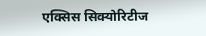एक्सिस सिक्योरिटीज